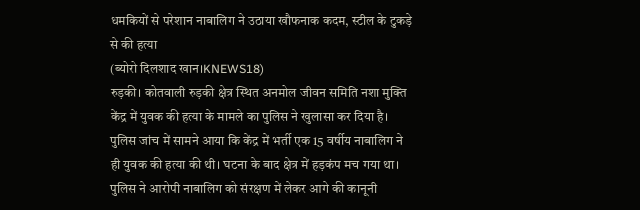धमकियों से परेशान नाबालिग ने उठाया खौफनाक कदम, स्टील के टुकड़े से की हत्या
(ब्योरो दिलशाद खान।KNEWS18)
रुड़की। कोतवाली रुड़की क्षेत्र स्थित अनमोल जीवन समिति नशा मुक्ति केंद्र में युवक की हत्या के मामले का पुलिस ने खुलासा कर दिया है। पुलिस जांच में सामने आया कि केंद्र में भर्ती एक 15 वर्षीय नाबालिग ने ही युवक की हत्या की थी। घटना के बाद क्षेत्र में हड़कंप मच गया था। पुलिस ने आरोपी नाबालिग को संरक्षण में लेकर आगे की कानूनी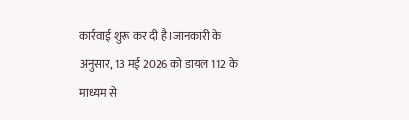कार्रवाई शुरू कर दी है।जानकारी के अनुसार, 13 मई 2026 को डायल 112 के माध्यम से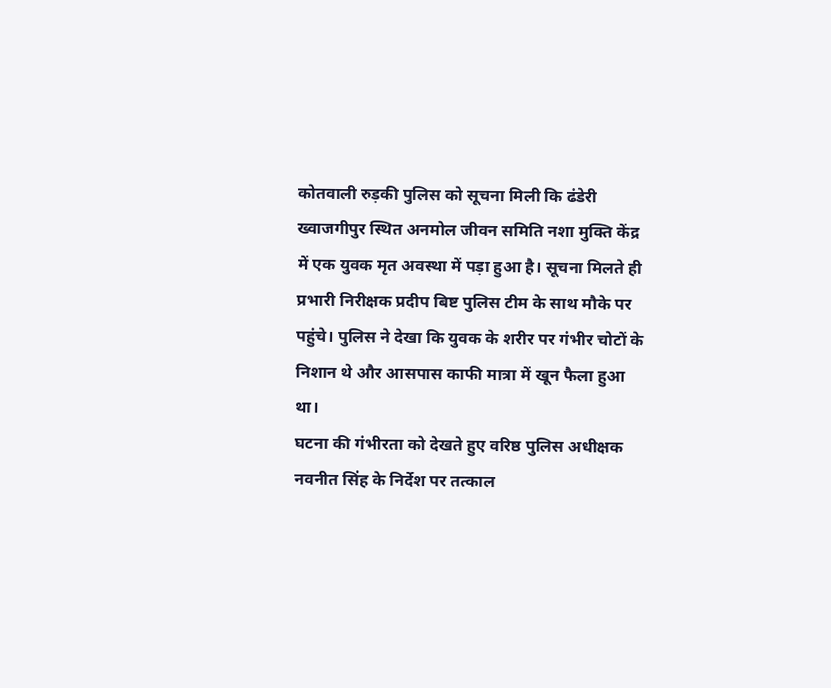कोतवाली रुड़की पुलिस को सूचना मिली कि ढंडेरी ख्वाजगीपुर स्थित अनमोल जीवन समिति नशा मुक्ति केंद्र में एक युवक मृत अवस्था में पड़ा हुआ है। सूचना मिलते ही प्रभारी निरीक्षक प्रदीप बिष्ट पुलिस टीम के साथ मौके पर पहुंचे। पुलिस ने देखा कि युवक के शरीर पर गंभीर चोटों के निशान थे और आसपास काफी मात्रा में खून फैला हुआ था।
घटना की गंभीरता को देखते हुए वरिष्ठ पुलिस अधीक्षक नवनीत सिंह के निर्देश पर तत्काल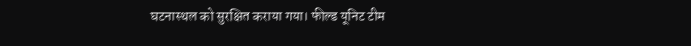घटनास्थल को सुरक्षित कराया गया। फील्ड यूनिट टीम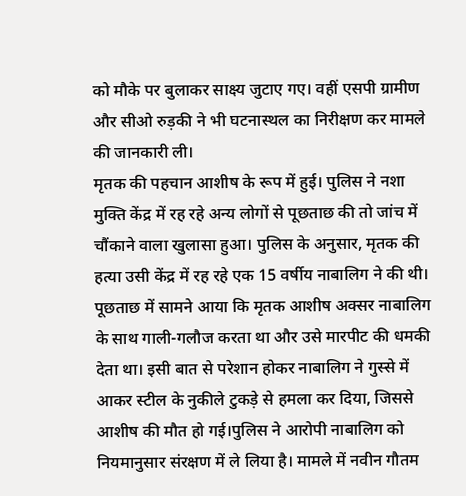को मौके पर बुलाकर साक्ष्य जुटाए गए। वहीं एसपी ग्रामीण और सीओ रुड़की ने भी घटनास्थल का निरीक्षण कर मामले की जानकारी ली।
मृतक की पहचान आशीष के रूप में हुई। पुलिस ने नशा मुक्ति केंद्र में रह रहे अन्य लोगों से पूछताछ की तो जांच में चौंकाने वाला खुलासा हुआ। पुलिस के अनुसार, मृतक की हत्या उसी केंद्र में रह रहे एक 15 वर्षीय नाबालिग ने की थी।
पूछताछ में सामने आया कि मृतक आशीष अक्सर नाबालिग के साथ गाली-गलौज करता था और उसे मारपीट की धमकी देता था। इसी बात से परेशान होकर नाबालिग ने गुस्से में आकर स्टील के नुकीले टुकड़े से हमला कर दिया, जिससे आशीष की मौत हो गई।पुलिस ने आरोपी नाबालिग को नियमानुसार संरक्षण में ले लिया है। मामले में नवीन गौतम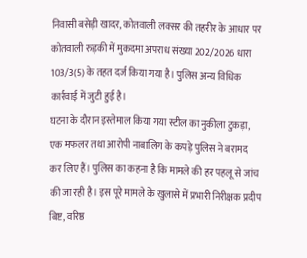निवासी बसेड़ी खादर, कोतवाली लक्सर की तहरीर के आधार पर कोतवाली रुड़की में मुकदमा अपराध संख्या 202/2026 धारा 103/3(5) के तहत दर्ज किया गया है। पुलिस अन्य विधिक कार्रवाई में जुटी हुई है।
घटना के दौरान इस्तेमाल किया गया स्टील का नुकीला टुकड़ा, एक मफलर तथा आरोपी नाबालिग के कपड़े पुलिस ने बरामद कर लिए हैं। पुलिस का कहना है कि मामले की हर पहलू से जांच की जा रही है। इस पूरे मामले के खुलासे में प्रभारी निरीक्षक प्रदीप बिष्ट, वरिष्ठ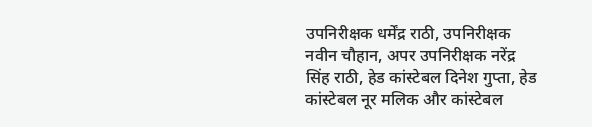उपनिरीक्षक धर्मेंद्र राठी, उपनिरीक्षक नवीन चौहान, अपर उपनिरीक्षक नरेंद्र सिंह राठी, हेड कांस्टेबल दिनेश गुप्ता, हेड कांस्टेबल नूर मलिक और कांस्टेबल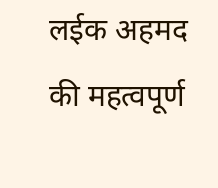लईक अहमद की महत्वपूर्ण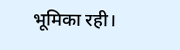भूमिका रही।